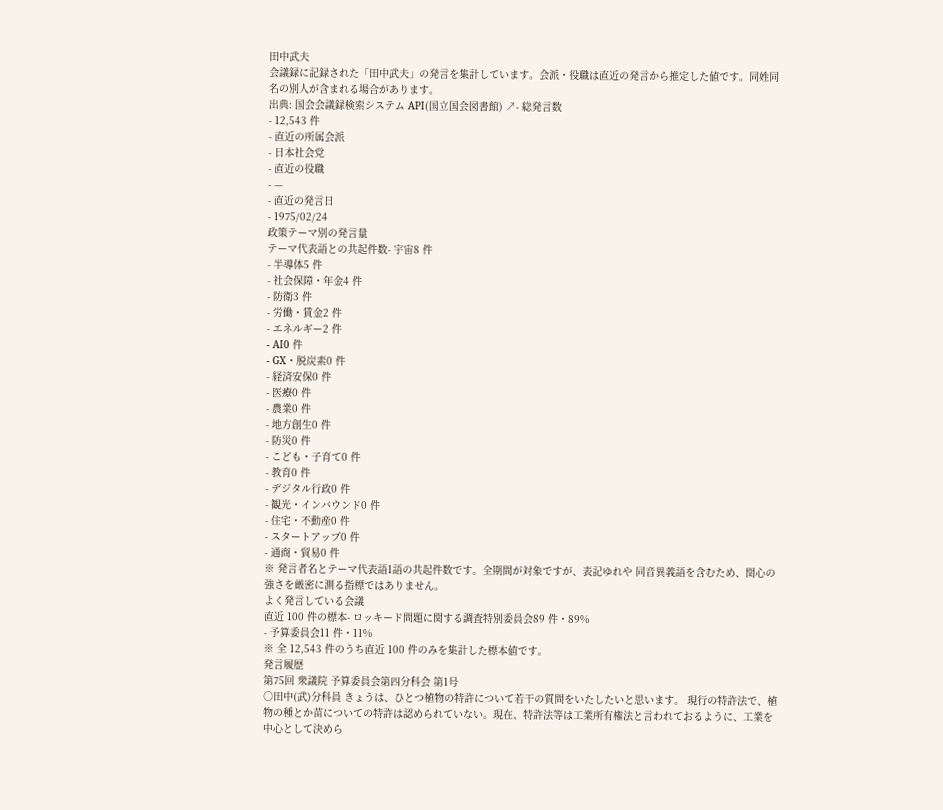田中武夫
会議録に記録された「田中武夫」の発言を集計しています。会派・役職は直近の発言から推定した値です。同姓同名の別人が含まれる場合があります。
出典: 国会会議録検索システム API(国立国会図書館) ↗- 総発言数
- 12,543 件
- 直近の所属会派
- 日本社会党
- 直近の役職
- —
- 直近の発言日
- 1975/02/24
政策テーマ別の発言量
テーマ代表語との共起件数- 宇宙8 件
- 半導体5 件
- 社会保障・年金4 件
- 防衛3 件
- 労働・賃金2 件
- エネルギー2 件
- AI0 件
- GX・脱炭素0 件
- 経済安保0 件
- 医療0 件
- 農業0 件
- 地方創生0 件
- 防災0 件
- こども・子育て0 件
- 教育0 件
- デジタル行政0 件
- 観光・インバウンド0 件
- 住宅・不動産0 件
- スタートアップ0 件
- 通商・貿易0 件
※ 発言者名とテーマ代表語1語の共起件数です。全期間が対象ですが、表記ゆれや 同音異義語を含むため、関心の強さを厳密に測る指標ではありません。
よく発言している会議
直近 100 件の標本- ロッキード問題に関する調査特別委員会89 件・89%
- 予算委員会11 件・11%
※ 全 12,543 件のうち直近 100 件のみを集計した標本値です。
発言履歴
第75回 衆議院 予算委員会第四分科会 第1号
○田中(武)分科員 きょうは、ひとつ植物の特許について若干の質問をいたしたいと思います。 現行の特許法で、植物の種とか苗についての特許は認められていない。現在、特許法等は工業所有権法と言われておるように、工業を中心として決めら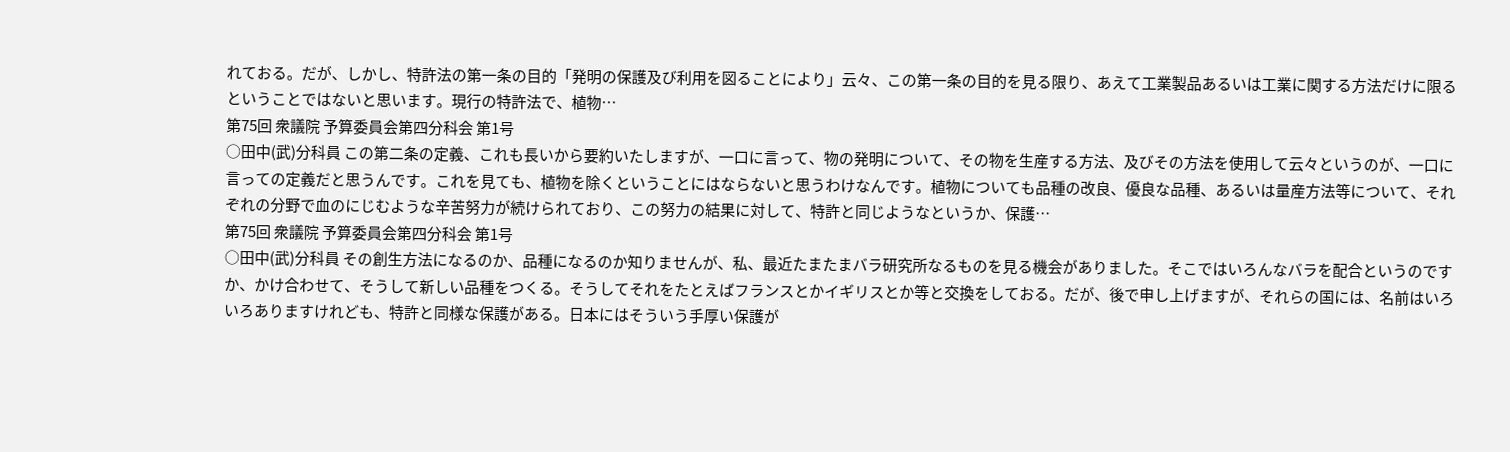れておる。だが、しかし、特許法の第一条の目的「発明の保護及び利用を図ることにより」云々、この第一条の目的を見る限り、あえて工業製品あるいは工業に関する方法だけに限るということではないと思います。現行の特許法で、植物…
第75回 衆議院 予算委員会第四分科会 第1号
○田中(武)分科員 この第二条の定義、これも長いから要約いたしますが、一口に言って、物の発明について、その物を生産する方法、及びその方法を使用して云々というのが、一口に言っての定義だと思うんです。これを見ても、植物を除くということにはならないと思うわけなんです。植物についても品種の改良、優良な品種、あるいは量産方法等について、それぞれの分野で血のにじむような辛苦努力が続けられており、この努力の結果に対して、特許と同じようなというか、保護…
第75回 衆議院 予算委員会第四分科会 第1号
○田中(武)分科員 その創生方法になるのか、品種になるのか知りませんが、私、最近たまたまバラ研究所なるものを見る機会がありました。そこではいろんなバラを配合というのですか、かけ合わせて、そうして新しい品種をつくる。そうしてそれをたとえばフランスとかイギリスとか等と交換をしておる。だが、後で申し上げますが、それらの国には、名前はいろいろありますけれども、特許と同様な保護がある。日本にはそういう手厚い保護が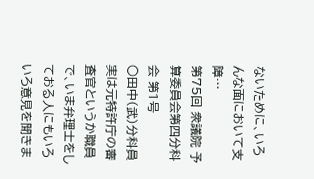ないために、いろんな面において支障…
第75回 衆議院 予算委員会第四分科会 第1号
○田中(武)分科員 実は元特許庁の審査官というか職員で、いま弁理士をしておる人にもいろいろ意見を聞きま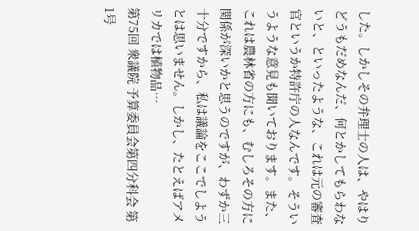した。しかしその弁理士の人は、やはりどうもだめなんだ、何とかしてもらわないと、といったような、これは元の審査官というか特許庁の人なんです。そういうような意見も聞いております。また、これは農林省の方にも、むしろその方に関係が深いかと思うのですが、わずか三十分ですから、私は議論をここでしようとは思いません。しかし、たとえばアメリカでは植物品…
第75回 衆議院 予算委員会第四分科会 第1号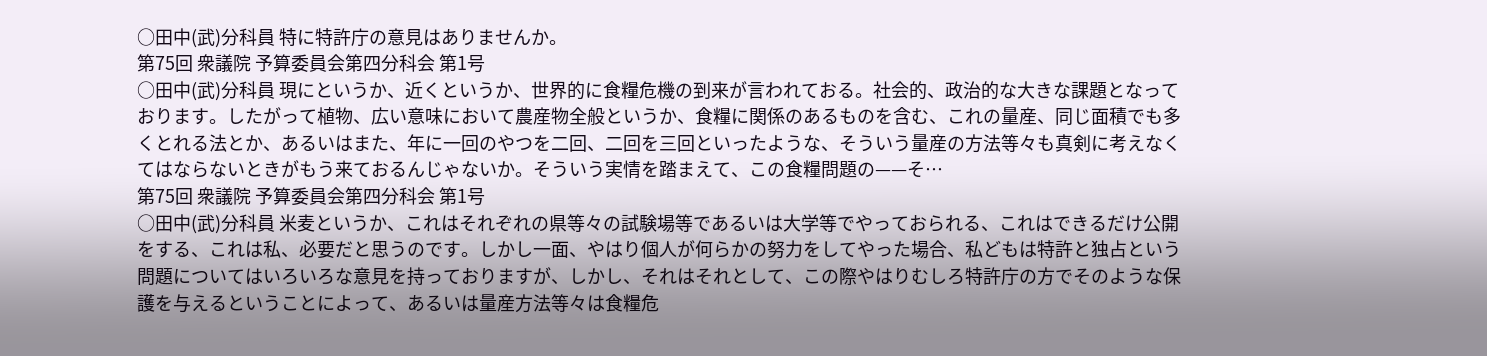○田中(武)分科員 特に特許庁の意見はありませんか。
第75回 衆議院 予算委員会第四分科会 第1号
○田中(武)分科員 現にというか、近くというか、世界的に食糧危機の到来が言われておる。社会的、政治的な大きな課題となっております。したがって植物、広い意味において農産物全般というか、食糧に関係のあるものを含む、これの量産、同じ面積でも多くとれる法とか、あるいはまた、年に一回のやつを二回、二回を三回といったような、そういう量産の方法等々も真剣に考えなくてはならないときがもう来ておるんじゃないか。そういう実情を踏まえて、この食糧問題の——そ…
第75回 衆議院 予算委員会第四分科会 第1号
○田中(武)分科員 米麦というか、これはそれぞれの県等々の試験場等であるいは大学等でやっておられる、これはできるだけ公開をする、これは私、必要だと思うのです。しかし一面、やはり個人が何らかの努力をしてやった場合、私どもは特許と独占という問題についてはいろいろな意見を持っておりますが、しかし、それはそれとして、この際やはりむしろ特許庁の方でそのような保護を与えるということによって、あるいは量産方法等々は食糧危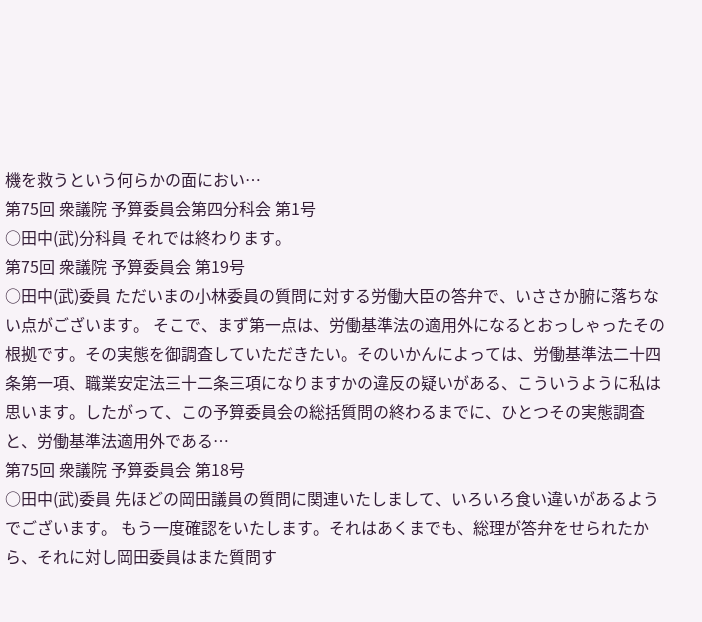機を救うという何らかの面におい…
第75回 衆議院 予算委員会第四分科会 第1号
○田中(武)分科員 それでは終わります。
第75回 衆議院 予算委員会 第19号
○田中(武)委員 ただいまの小林委員の質問に対する労働大臣の答弁で、いささか腑に落ちない点がございます。 そこで、まず第一点は、労働基準法の適用外になるとおっしゃったその根拠です。その実態を御調査していただきたい。そのいかんによっては、労働基準法二十四条第一項、職業安定法三十二条三項になりますかの違反の疑いがある、こういうように私は思います。したがって、この予算委員会の総括質問の終わるまでに、ひとつその実態調査と、労働基準法適用外である…
第75回 衆議院 予算委員会 第18号
○田中(武)委員 先ほどの岡田議員の質問に関連いたしまして、いろいろ食い違いがあるようでございます。 もう一度確認をいたします。それはあくまでも、総理が答弁をせられたから、それに対し岡田委員はまた質問す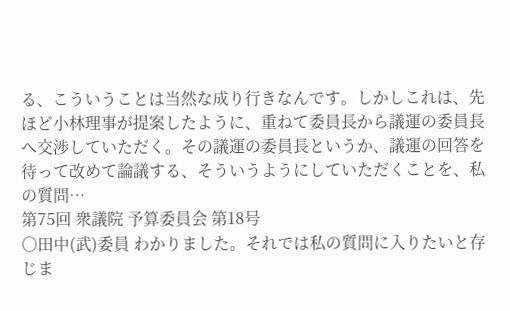る、こういうことは当然な成り行きなんです。しかしこれは、先ほど小林理事が提案したように、重ねて委員長から議運の委員長へ交渉していただく。その議運の委員長というか、議運の回答を待って改めて論議する、そういうようにしていただくことを、私の質問…
第75回 衆議院 予算委員会 第18号
○田中(武)委員 わかりました。それでは私の質問に入りたいと存じま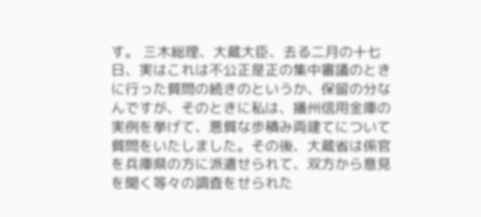す。 三木総理、大蔵大臣、去る二月の十七日、実はこれは不公正是正の集中審議のときに行った質問の続きのというか、保留の分なんですが、そのときに私は、播州信用金庫の実例を挙げて、悪質な歩積み両建てについて質問をいたしました。その後、大蔵省は係官を兵庫県の方に派遣せられて、双方から意見を聞く等々の調査をせられた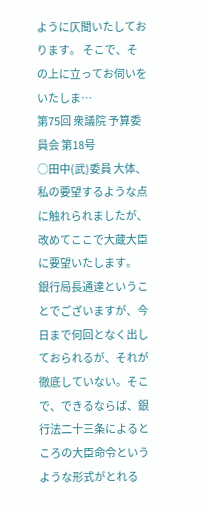ように仄聞いたしております。 そこで、その上に立ってお伺いをいたしま…
第75回 衆議院 予算委員会 第18号
○田中(武)委員 大体、私の要望するような点に触れられましたが、改めてここで大蔵大臣に要望いたします。 銀行局長通達ということでございますが、今日まで何回となく出しておられるが、それが徹底していない。そこで、できるならば、銀行法二十三条によるところの大臣命令というような形式がとれる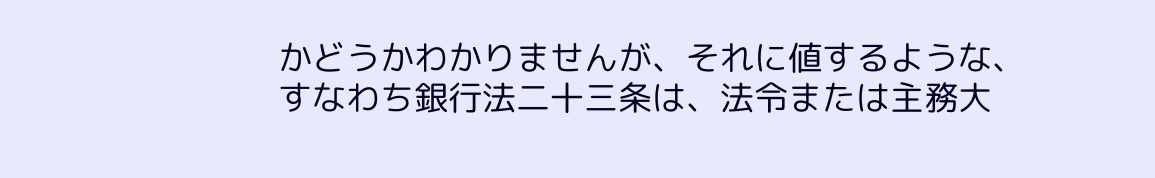かどうかわかりませんが、それに値するような、すなわち銀行法二十三条は、法令または主務大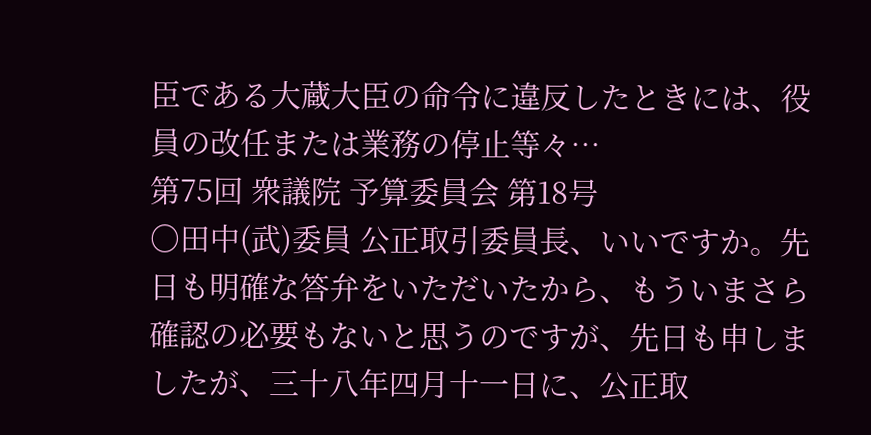臣である大蔵大臣の命令に違反したときには、役員の改任または業務の停止等々…
第75回 衆議院 予算委員会 第18号
○田中(武)委員 公正取引委員長、いいですか。先日も明確な答弁をいただいたから、もういまさら確認の必要もないと思うのですが、先日も申しましたが、三十八年四月十一日に、公正取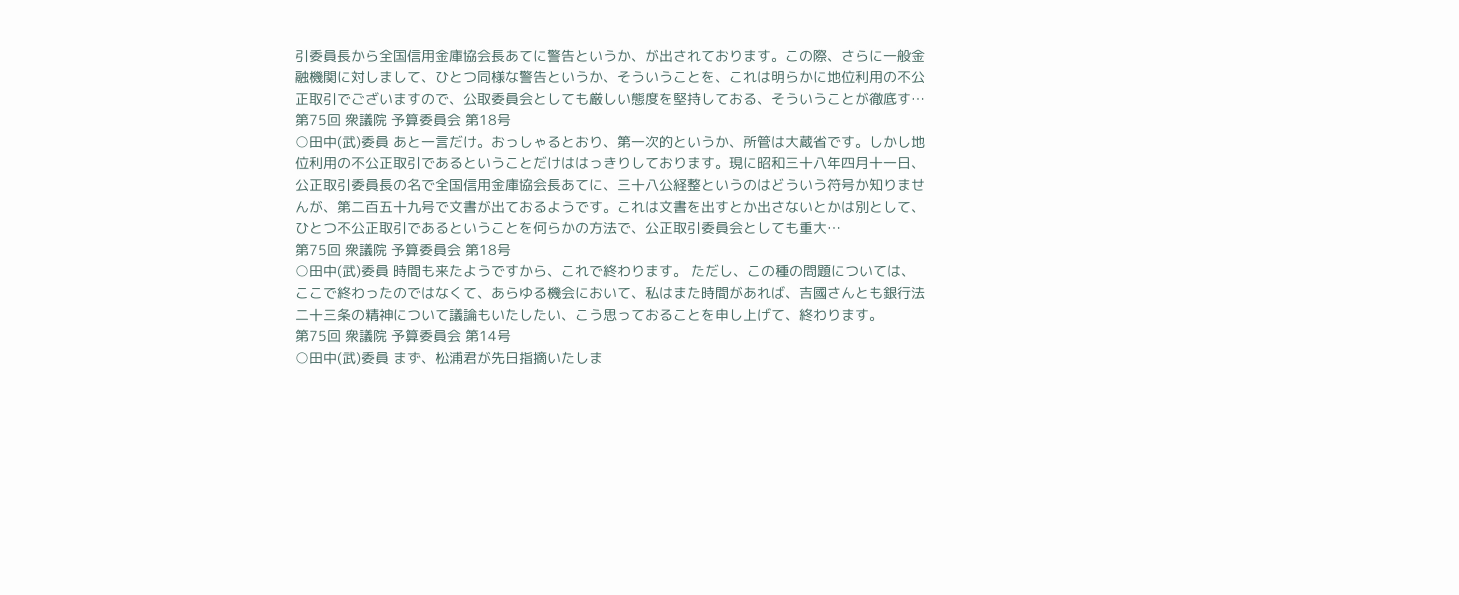引委員長から全国信用金庫協会長あてに警告というか、が出されております。この際、さらに一般金融機関に対しまして、ひとつ同様な警告というか、そういうことを、これは明らかに地位利用の不公正取引でございますので、公取委員会としても厳しい態度を堅持しておる、そういうことが徹底す…
第75回 衆議院 予算委員会 第18号
○田中(武)委員 あと一言だけ。おっしゃるとおり、第一次的というか、所管は大蔵省です。しかし地位利用の不公正取引であるということだけははっきりしております。現に昭和三十八年四月十一日、公正取引委員長の名で全国信用金庫協会長あてに、三十八公経整というのはどういう符号か知りませんが、第二百五十九号で文書が出ておるようです。これは文書を出すとか出さないとかは別として、ひとつ不公正取引であるということを何らかの方法で、公正取引委員会としても重大…
第75回 衆議院 予算委員会 第18号
○田中(武)委員 時間も来たようですから、これで終わります。 ただし、この種の問題については、ここで終わったのではなくて、あらゆる機会において、私はまた時間があれば、吉國さんとも銀行法二十三条の精神について議論もいたしたい、こう思っておることを申し上げて、終わります。
第75回 衆議院 予算委員会 第14号
○田中(武)委員 まず、松浦君が先日指摘いたしま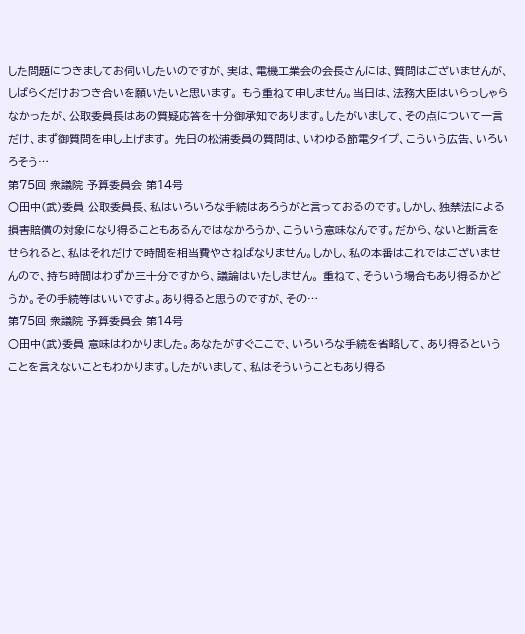した問題につきましてお伺いしたいのですが、実は、電機工業会の会長さんには、質問はございませんが、しばらくだけおつき合いを願いたいと思います。 もう重ねて申しません。当日は、法務大臣はいらっしゃらなかったが、公取委員長はあの質疑応答を十分御承知であります。したがいまして、その点について一言だけ、まず御質問を申し上げます。 先日の松浦委員の質問は、いわゆる節電タイプ、こういう広告、いろいろそう…
第75回 衆議院 予算委員会 第14号
○田中(武)委員 公取委員長、私はいろいろな手続はあろうがと言っておるのです。しかし、独禁法による損害賠償の対象になり得ることもあるんではなかろうか、こういう意味なんです。だから、ないと断言をせられると、私はそれだけで時間を相当費やさねばなりません。しかし、私の本番はこれではございませんので、持ち時間はわずか三十分ですから、議論はいたしません。 重ねて、そういう場合もあり得るかどうか。その手続等はいいですよ。あり得ると思うのですが、その…
第75回 衆議院 予算委員会 第14号
○田中(武)委員 意味はわかりました。あなたがすぐここで、いろいろな手続を省略して、あり得るということを言えないこともわかります。したがいまして、私はそういうこともあり得る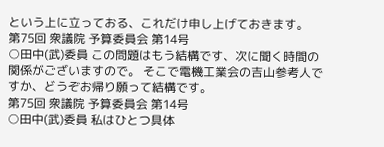という上に立っておる、これだけ申し上げておきます。
第75回 衆議院 予算委員会 第14号
○田中(武)委員 この問題はもう結構です、次に聞く時間の関係がございますので。 そこで電機工業会の吉山参考人ですか、どうぞお帰り願って結構です。
第75回 衆議院 予算委員会 第14号
○田中(武)委員 私はひとつ具体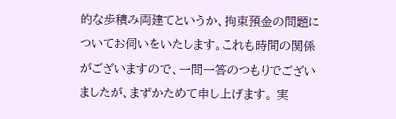的な歩積み両建てというか、拘束預金の問題についてお伺いをいたします。これも時間の関係がございますので、一問一答のつもりでございましたが、まずかためて申し上げます。 実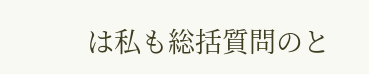は私も総括質問のと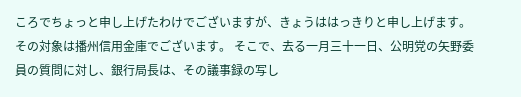ころでちょっと申し上げたわけでございますが、きょうははっきりと申し上げます。その対象は播州信用金庫でございます。 そこで、去る一月三十一日、公明党の矢野委員の質問に対し、銀行局長は、その議事録の写し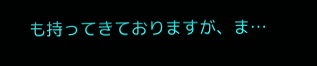も持ってきておりますが、ま…